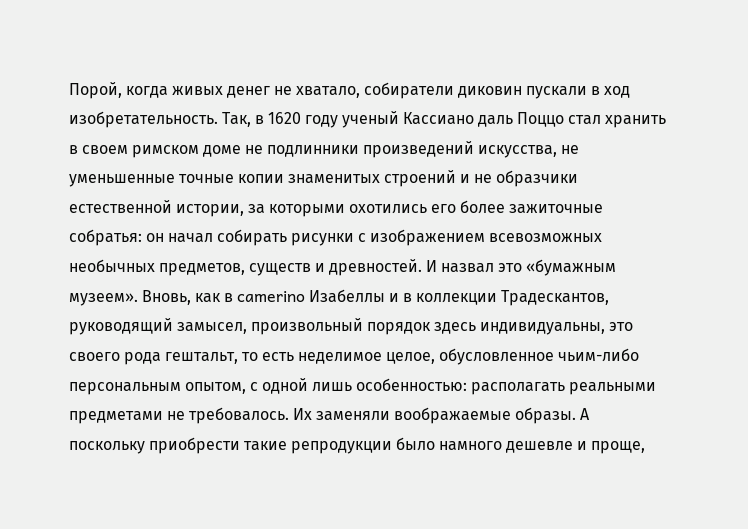Порой, когда живых денег не хватало, собиратели диковин пускали в ход изобретательность. Так, в 1620 году ученый Кассиано даль Поццо стал хранить в своем римском доме не подлинники произведений искусства, не уменьшенные точные копии знаменитых строений и не образчики естественной истории, за которыми охотились его более зажиточные собратья: он начал собирать рисунки с изображением всевозможных необычных предметов, существ и древностей. И назвал это «бумажным музеем». Вновь, как в camerino Изабеллы и в коллекции Традескантов, руководящий замысел, произвольный порядок здесь индивидуальны, это своего рода гештальт, то есть неделимое целое, обусловленное чьим-либо персональным опытом, с одной лишь особенностью: располагать реальными предметами не требовалось. Их заменяли воображаемые образы. А поскольку приобрести такие репродукции было намного дешевле и проще,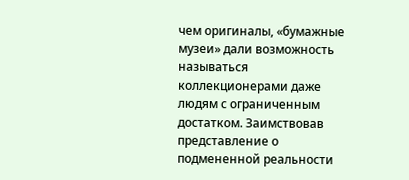чем оригиналы, «бумажные музеи» дали возможность называться коллекционерами даже людям с ограниченным достатком. Заимствовав представление о подмененной реальности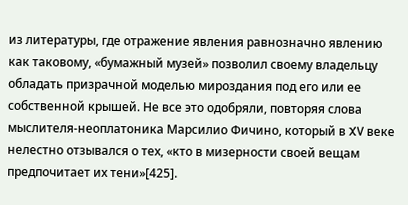из литературы, где отражение явления равнозначно явлению как таковому, «бумажный музей» позволил своему владельцу обладать призрачной моделью мироздания под его или ее собственной крышей. Не все это одобряли, повторяя слова мыслителя-неоплатоника Марсилио Фичино, который в XV веке нелестно отзывался о тех, «кто в мизерности своей вещам предпочитает их тени»[425].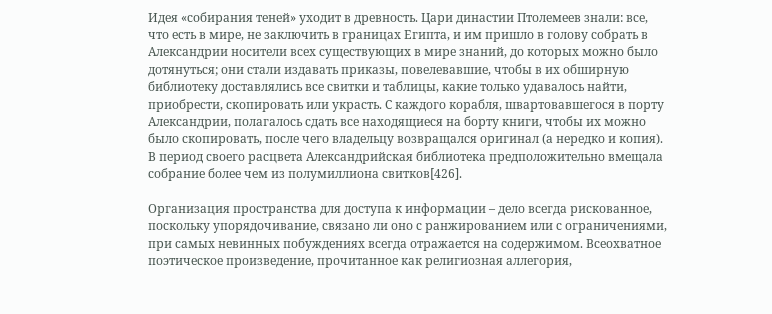Идея «собирания теней» уходит в древность. Цари династии Птолемеев знали: все, что есть в мире, не заключить в границах Египта, и им пришло в голову собрать в Александрии носители всех существующих в мире знаний, до которых можно было дотянуться; они стали издавать приказы, повелевавшие, чтобы в их обширную библиотеку доставлялись все свитки и таблицы, какие только удавалось найти, приобрести, скопировать или украсть. С каждого корабля, швартовавшегося в порту Александрии, полагалось сдать все находящиеся на борту книги, чтобы их можно было скопировать, после чего владельцу возвращался оригинал (а нередко и копия). В период своего расцвета Александрийская библиотека предположительно вмещала собрание более чем из полумиллиона свитков[426].

Организация пространства для доступа к информации – дело всегда рискованное, поскольку упорядочивание, связано ли оно с ранжированием или с ограничениями, при самых невинных побуждениях всегда отражается на содержимом. Всеохватное поэтическое произведение, прочитанное как религиозная аллегория,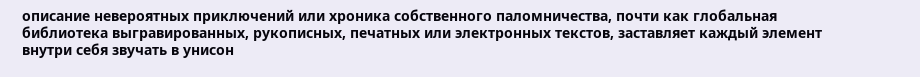описание невероятных приключений или хроника собственного паломничества, почти как глобальная библиотека выгравированных, рукописных, печатных или электронных текстов, заставляет каждый элемент внутри себя звучать в унисон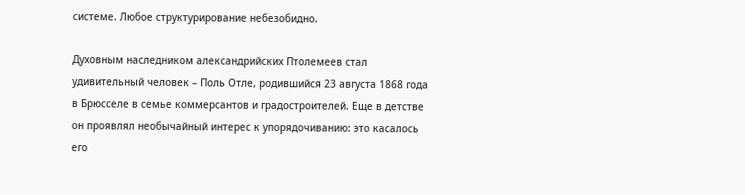системе. Любое структурирование небезобидно.

Духовным наследником александрийских Птолемеев стал удивительный человек – Поль Отле, родившийся 23 августа 1868 года в Брюсселе в семье коммерсантов и градостроителей. Еще в детстве он проявлял необычайный интерес к упорядочиванию: это касалось его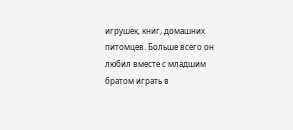игрушек, книг, домашних питомцев. Больше всего он любил вместе с младшим братом играть в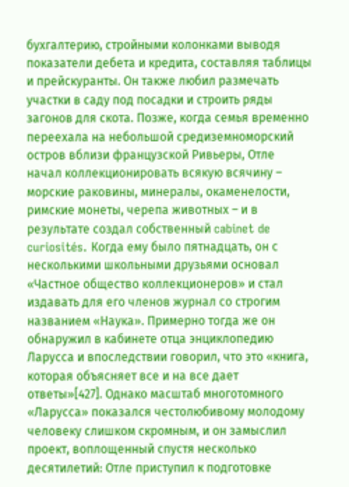бухгалтерию, стройными колонками выводя показатели дебета и кредита, составляя таблицы и прейскуранты. Он также любил размечать участки в саду под посадки и строить ряды загонов для скота. Позже, когда семья временно переехала на небольшой средиземноморский остров вблизи французской Ривьеры, Отле начал коллекционировать всякую всячину – морские раковины, минералы, окаменелости, римские монеты, черепа животных – и в результате создал собственный cabinet de curiosités. Когда ему было пятнадцать, он с несколькими школьными друзьями основал «Частное общество коллекционеров» и стал издавать для его членов журнал со строгим названием «Наука». Примерно тогда же он обнаружил в кабинете отца энциклопедию Ларусса и впоследствии говорил, что это «книга, которая объясняет все и на все дает ответы»[427]. Однако масштаб многотомного «Ларусса» показался честолюбивому молодому человеку слишком скромным, и он замыслил проект, воплощенный спустя несколько десятилетий: Отле приступил к подготовке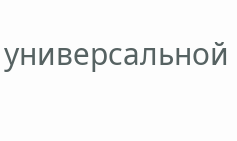универсальной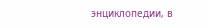энциклопедии, в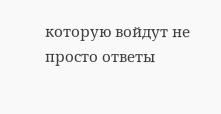которую войдут не просто ответы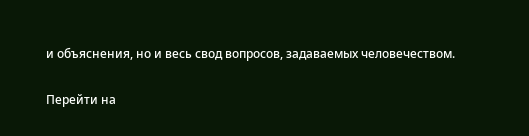и объяснения, но и весь свод вопросов, задаваемых человечеством.

Перейти на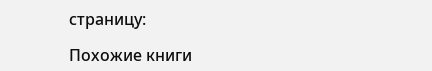страницу:

Похожие книги